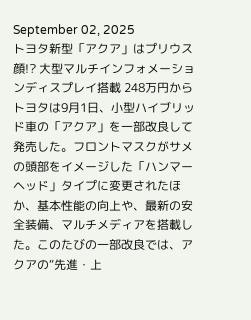September 02, 2025
トヨタ新型「アクア」はプリウス顔!? 大型マルチインフォメーションディスプレイ搭載 248万円から
トヨタは9月1日、小型ハイブリッド車の「アクア」を一部改良して発売した。フロントマスクがサメの頭部をイメージした「ハンマーヘッド」タイプに変更されたほか、基本性能の向上や、最新の安全装備、マルチメディアを搭載した。このたびの一部改良では、アクアの“先進・上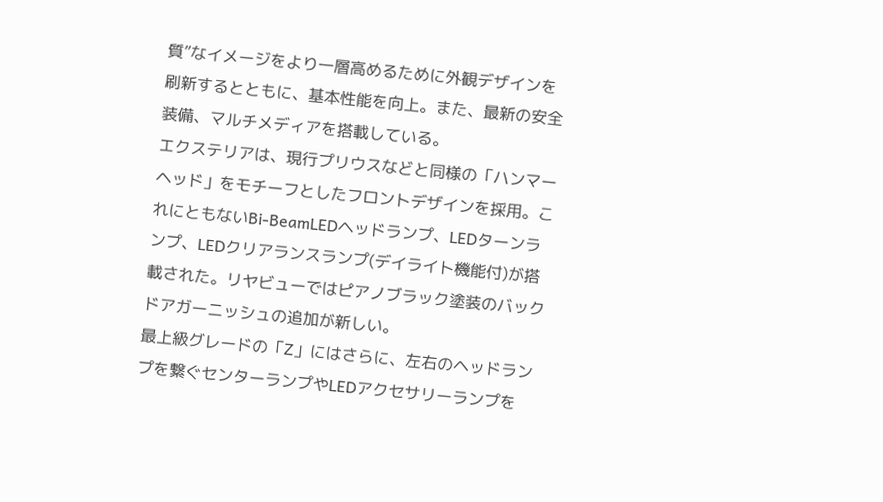質”なイメージをより一層高めるために外観デザインを刷新するとともに、基本性能を向上。また、最新の安全装備、マルチメディアを搭載している。
エクステリアは、現行プリウスなどと同様の「ハンマーヘッド」をモチーフとしたフロントデザインを採用。これにともないBi-BeamLEDヘッドランプ、LEDターンランプ、LEDクリアランスランプ(デイライト機能付)が搭載された。リヤビューではピアノブラック塗装のバックドアガーニッシュの追加が新しい。
最上級グレードの「Z」にはさらに、左右のヘッドランプを繋ぐセンターランプやLEDアクセサリーランプを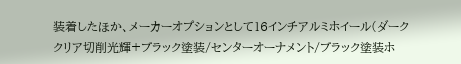装着したほか、メーカーオプションとして16インチアルミホイール(ダーククリア切削光輝+ブラック塗装/センターオーナメント/ブラック塗装ホ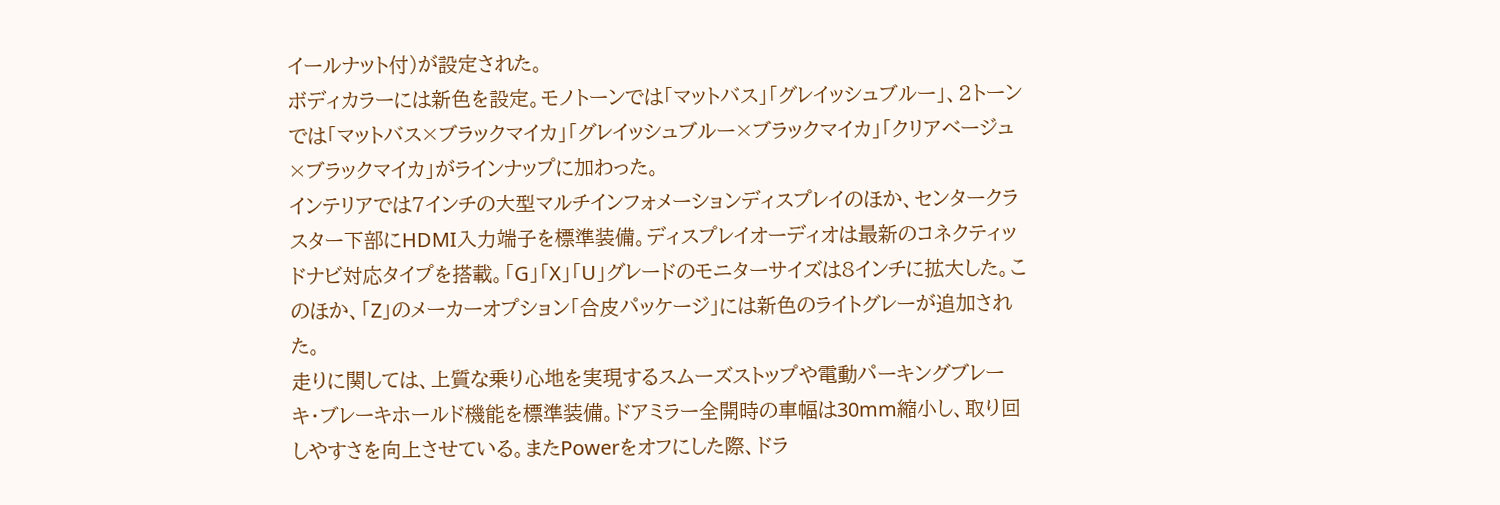イールナット付)が設定された。
ボディカラーには新色を設定。モノトーンでは「マットバス」「グレイッシュブルー」、2トーンでは「マットバス×ブラックマイカ」「グレイッシュブルー×ブラックマイカ」「クリアベージュ×ブラックマイカ」がラインナップに加わった。
インテリアでは7インチの大型マルチインフォメーションディスプレイのほか、センタークラスター下部にHDMI入力端子を標準装備。ディスプレイオーディオは最新のコネクティッドナビ対応タイプを搭載。「G」「X」「U」グレードのモニターサイズは8インチに拡大した。このほか、「Z」のメーカーオプション「合皮パッケージ」には新色のライトグレーが追加された。
走りに関しては、上質な乗り心地を実現するスムーズストップや電動パーキングブレーキ・ブレーキホールド機能を標準装備。ドアミラー全開時の車幅は30mm縮小し、取り回しやすさを向上させている。またPowerをオフにした際、ドラ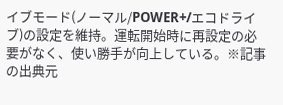イブモード(ノーマル/POWER+/エコドライブ)の設定を維持。運転開始時に再設定の必要がなく、使い勝手が向上している。※記事の出典元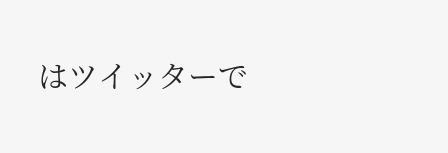はツイッターで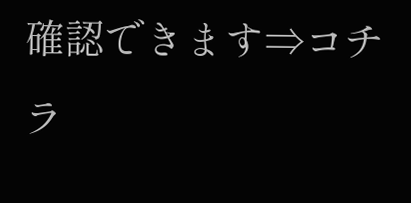確認できます⇒コチラ